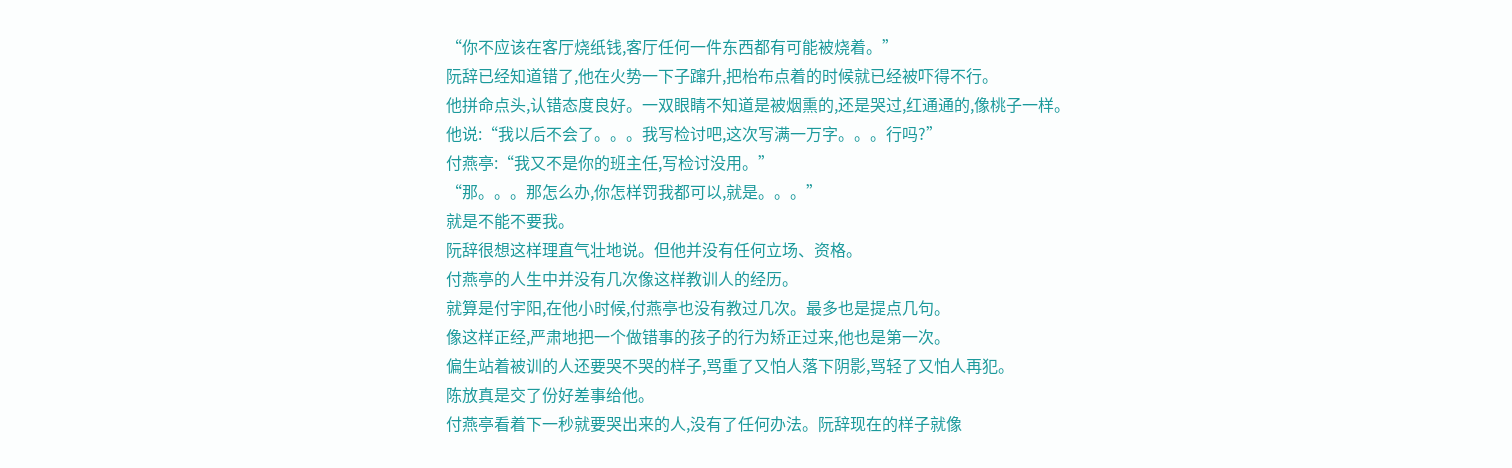“你不应该在客厅烧纸钱,客厅任何一件东西都有可能被烧着。”
阮辞已经知道错了,他在火势一下子蹿升,把枱布点着的时候就已经被吓得不行。
他拼命点头,认错态度良好。一双眼睛不知道是被烟熏的,还是哭过,红通通的,像桃子一样。
他说:“我以后不会了。。。我写检讨吧,这次写满一万字。。。行吗?”
付燕亭:“我又不是你的班主任,写检讨没用。”
“那。。。那怎么办,你怎样罚我都可以,就是。。。”
就是不能不要我。
阮辞很想这样理直气壮地说。但他并没有任何立场、资格。
付燕亭的人生中并没有几次像这样教训人的经历。
就算是付宇阳,在他小时候,付燕亭也没有教过几次。最多也是提点几句。
像这样正经,严肃地把一个做错事的孩子的行为矫正过来,他也是第一次。
偏生站着被训的人还要哭不哭的样子,骂重了又怕人落下阴影,骂轻了又怕人再犯。
陈放真是交了份好差事给他。
付燕亭看着下一秒就要哭出来的人,没有了任何办法。阮辞现在的样子就像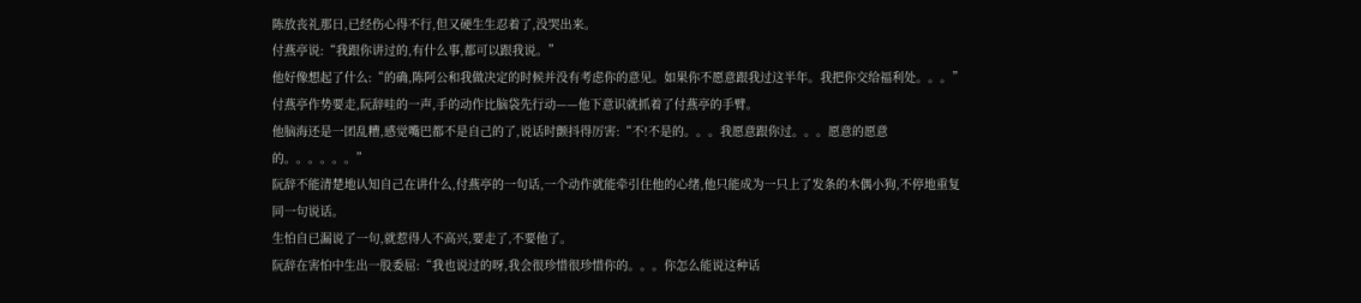陈放丧礼那日,已经伤心得不行,但又硬生生忍着了,没哭出来。
付燕亭说:“我跟你讲过的,有什么事,都可以跟我说。”
他好像想起了什么:“的确,陈阿公和我做决定的时候并没有考虑你的意见。如果你不愿意跟我过这半年。我把你交给福利处。。。”
付燕亭作势要走,阮辞哇的一声,手的动作比脑袋先行动——他下意识就抓着了付燕亭的手臂。
他脑海还是一团乱糟,感觉嘴巴都不是自己的了,说话时颤抖得厉害:“不!不是的。。。我愿意跟你过。。。愿意的愿意的。。。。。。”
阮辞不能清楚地认知自己在讲什么,付燕亭的一句话,一个动作就能牵引住他的心绪,他只能成为一只上了发条的木偶小狗,不停地重复同一句说话。
生怕自已漏说了一句,就惹得人不高兴,要走了,不要他了。
阮辞在害怕中生出一股委屈:“我也说过的呀,我会很珍惜很珍惜你的。。。你怎么能说这种话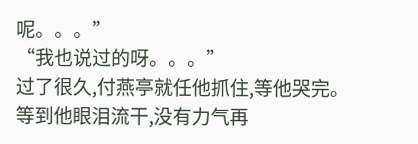呢。。。”
“我也说过的呀。。。”
过了很久,付燕亭就任他抓住,等他哭完。
等到他眼泪流干,没有力气再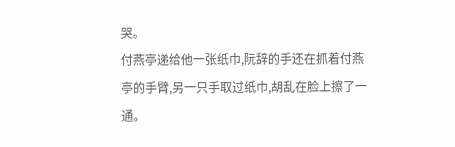哭。
付燕亭递给他一张纸巾,阮辞的手还在抓着付燕亭的手臂,另一只手取过纸巾,胡乱在脸上擦了一通。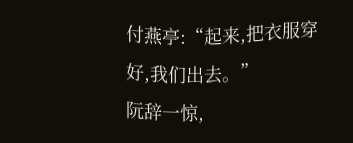付燕亭:“起来,把衣服穿好,我们出去。”
阮辞一惊,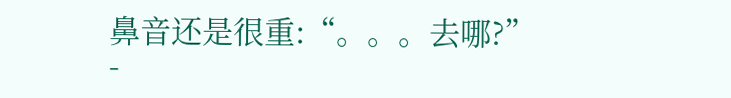鼻音还是很重:“。。。去哪?”
-